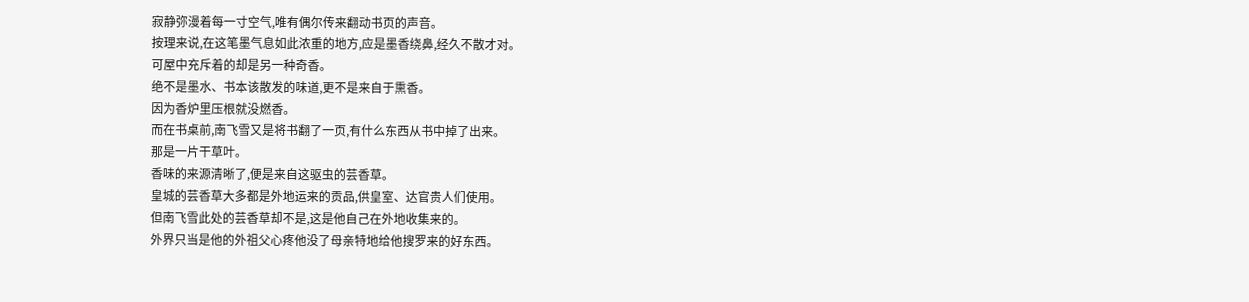寂静弥漫着每一寸空气,唯有偶尔传来翻动书页的声音。
按理来说,在这笔墨气息如此浓重的地方,应是墨香绕鼻,经久不散才对。
可屋中充斥着的却是另一种奇香。
绝不是墨水、书本该散发的味道,更不是来自于熏香。
因为香炉里压根就没燃香。
而在书桌前,南飞雪又是将书翻了一页,有什么东西从书中掉了出来。
那是一片干草叶。
香味的来源清晰了,便是来自这驱虫的芸香草。
皇城的芸香草大多都是外地运来的贡品,供皇室、达官贵人们使用。
但南飞雪此处的芸香草却不是,这是他自己在外地收集来的。
外界只当是他的外祖父心疼他没了母亲特地给他搜罗来的好东西。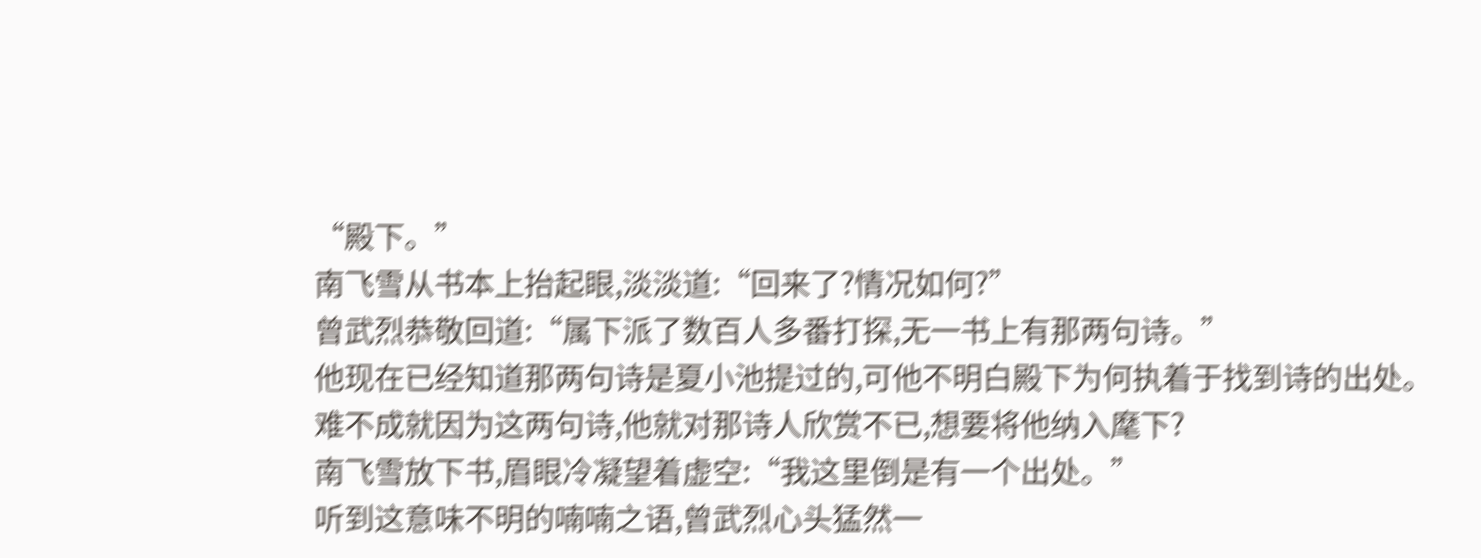“殿下。”
南飞雪从书本上抬起眼,淡淡道:“回来了?情况如何?”
曾武烈恭敬回道:“属下派了数百人多番打探,无一书上有那两句诗。”
他现在已经知道那两句诗是夏小池提过的,可他不明白殿下为何执着于找到诗的出处。
难不成就因为这两句诗,他就对那诗人欣赏不已,想要将他纳入麾下?
南飞雪放下书,眉眼冷凝望着虚空:“我这里倒是有一个出处。”
听到这意味不明的喃喃之语,曾武烈心头猛然一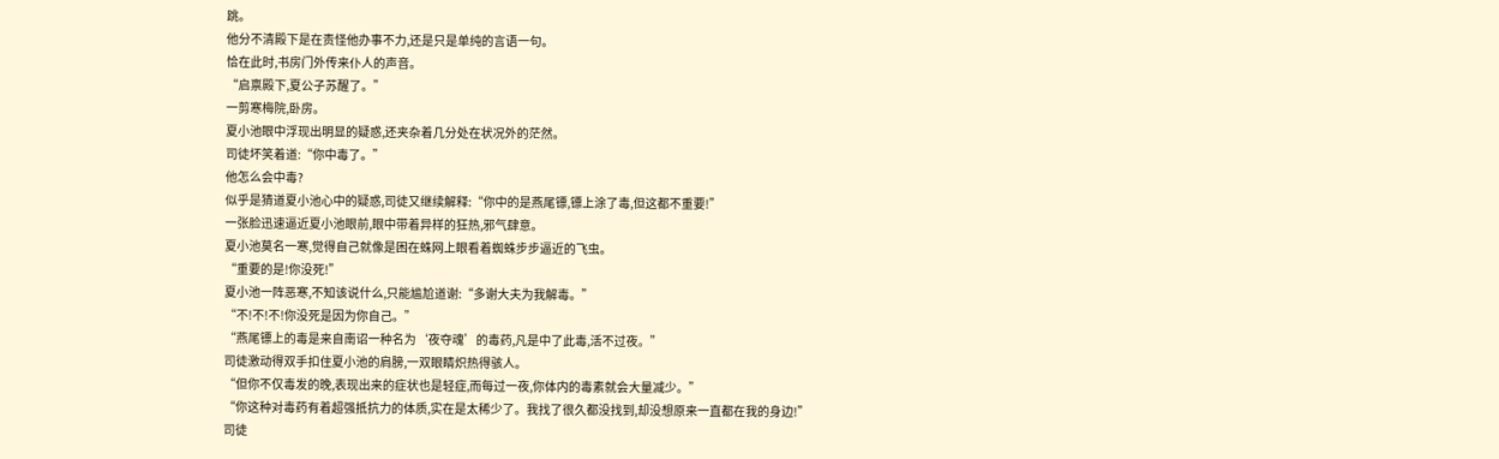跳。
他分不清殿下是在责怪他办事不力,还是只是单纯的言语一句。
恰在此时,书房门外传来仆人的声音。
“启禀殿下,夏公子苏醒了。”
一剪寒梅院,卧房。
夏小池眼中浮现出明显的疑惑,还夹杂着几分处在状况外的茫然。
司徒坏笑着道:“你中毒了。”
他怎么会中毒?
似乎是猜道夏小池心中的疑惑,司徒又继续解释:“你中的是燕尾镖,镖上涂了毒,但这都不重要!”
一张脸迅速逼近夏小池眼前,眼中带着异样的狂热,邪气肆意。
夏小池莫名一寒,觉得自己就像是困在蛛网上眼看着蜘蛛步步逼近的飞虫。
“重要的是!你没死!”
夏小池一阵恶寒,不知该说什么,只能尴尬道谢:“多谢大夫为我解毒。”
“不!不!不!你没死是因为你自己。”
“燕尾镖上的毒是来自南诏一种名为‘夜夺魂’的毒药,凡是中了此毒,活不过夜。”
司徒激动得双手扣住夏小池的肩膀,一双眼睛炽热得骇人。
“但你不仅毒发的晚,表现出来的症状也是轻症,而每过一夜,你体内的毒素就会大量减少。”
“你这种对毒药有着超强抵抗力的体质,实在是太稀少了。我找了很久都没找到,却没想原来一直都在我的身边!”
司徒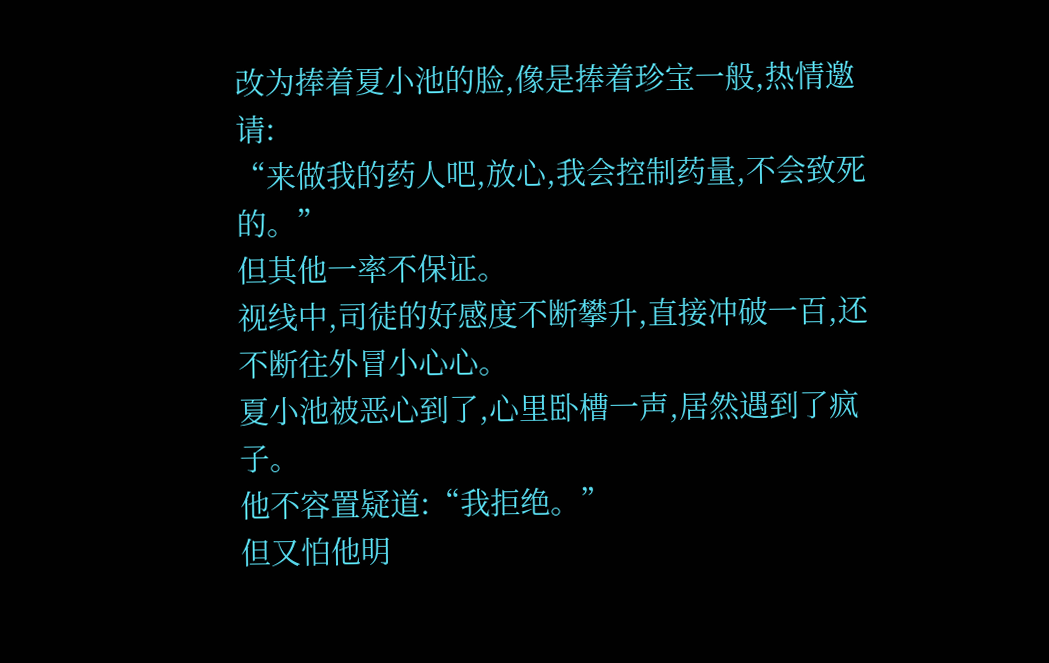改为捧着夏小池的脸,像是捧着珍宝一般,热情邀请:
“来做我的药人吧,放心,我会控制药量,不会致死的。”
但其他一率不保证。
视线中,司徒的好感度不断攀升,直接冲破一百,还不断往外冒小心心。
夏小池被恶心到了,心里卧槽一声,居然遇到了疯子。
他不容置疑道:“我拒绝。”
但又怕他明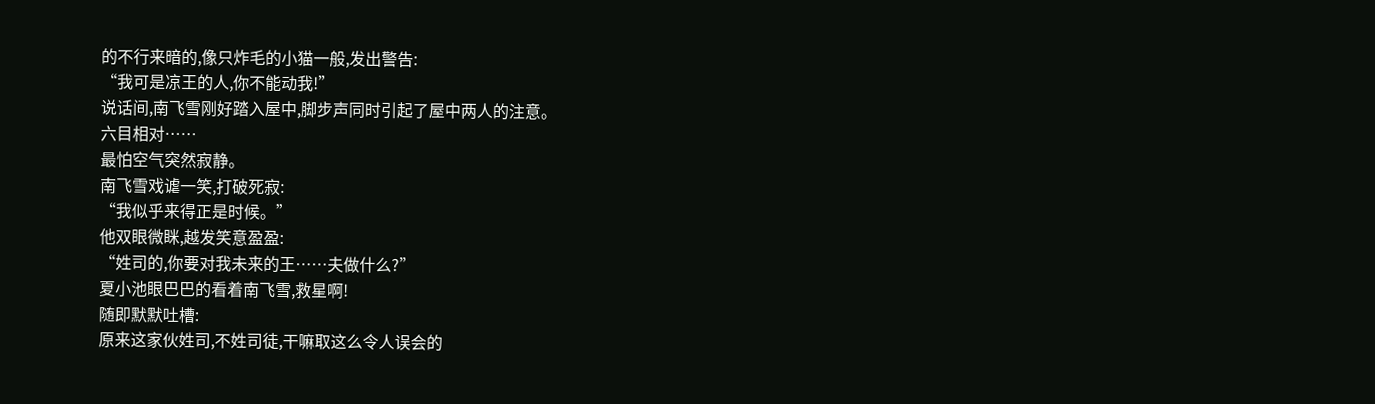的不行来暗的,像只炸毛的小猫一般,发出警告:
“我可是凉王的人,你不能动我!”
说话间,南飞雪刚好踏入屋中,脚步声同时引起了屋中两人的注意。
六目相对……
最怕空气突然寂静。
南飞雪戏谑一笑,打破死寂:
“我似乎来得正是时候。”
他双眼微眯,越发笑意盈盈:
“姓司的,你要对我未来的王……夫做什么?”
夏小池眼巴巴的看着南飞雪,救星啊!
随即默默吐槽:
原来这家伙姓司,不姓司徒,干嘛取这么令人误会的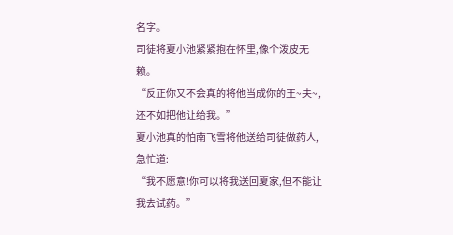名字。
司徒将夏小池紧紧抱在怀里,像个泼皮无赖。
“反正你又不会真的将他当成你的王~夫~,还不如把他让给我。”
夏小池真的怕南飞雪将他送给司徒做药人,急忙道:
“我不愿意!你可以将我送回夏家,但不能让我去试药。”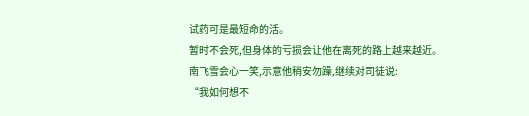试药可是最短命的活。
暂时不会死,但身体的亏损会让他在离死的路上越来越近。
南飞雪会心一笑,示意他稍安勿躁,继续对司徒说:
“我如何想不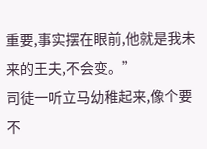重要,事实摆在眼前,他就是我未来的王夫,不会变。”
司徒一听立马幼稚起来,像个要不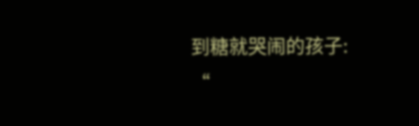到糖就哭闹的孩子:
“